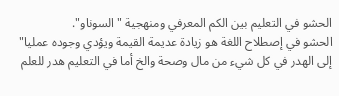الحشو في التعليم بين الكم المعرفي ومنهجية "السوناو".
الحشو في إصطلاح اللغة هو زيادة عديمة القيمة ويؤدي وجوده عمليا" إلى الهدر في كل شيء من مال وصحة والخ أما في التعليم هدر للعلم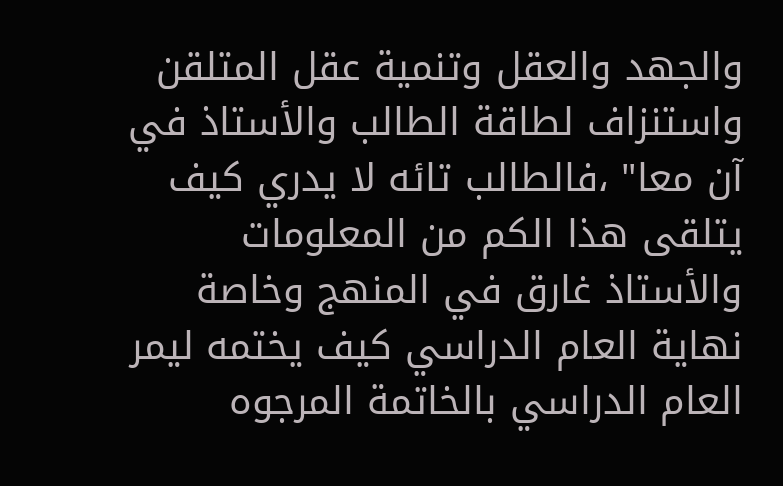والجهد والعقل وتنمية عقل المتلقن واستنزاف لطاقة الطالب والأستاذ في آن معا" ،فالطالب تائه لا يدري كيف يتلقى هذا الكم من المعلومات والأستاذ غارق في المنهج وخاصة نهاية العام الدراسي كيف يختمه ليمر العام الدراسي بالخاتمة المرجوه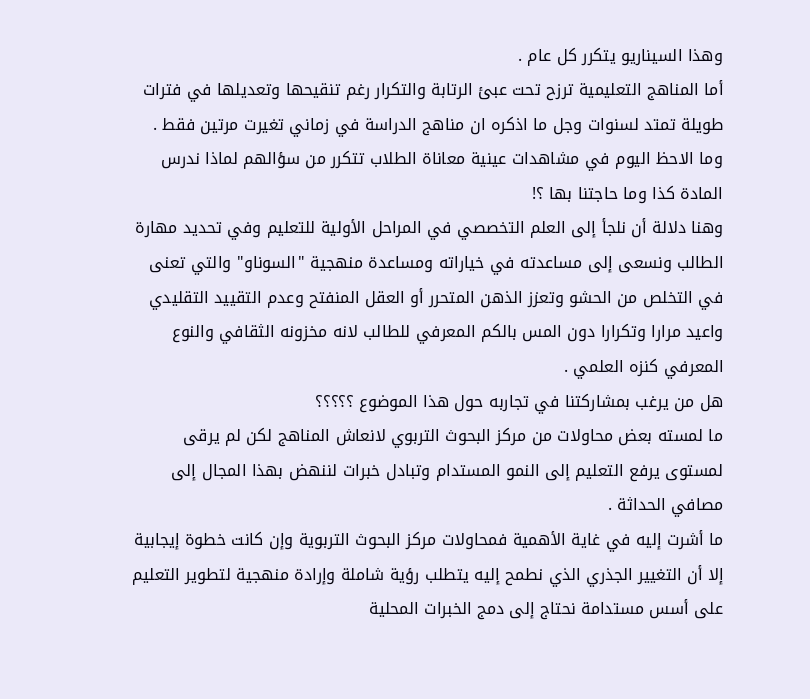وهذا السيناريو يتكرر كل عام .
أما المناهج التعليمية ترزح تحت عبئ الرتابة والتكرار رغم تنقيحها وتعديلها في فترات طويلة تمتد لسنوات وجل ما اذكره ان مناهج الدراسة في زماني تغيرت مرتين فقط .
وما الاحظ اليوم في مشاهدات عينية معاناة الطلاب تتكرر من سؤالهم لماذا ندرس المادة كذا وما حاجتنا بها ؟!
وهنا دلالة أن نلجأ إلى العلم التخصصي في المراحل الأولية للتعليم وفي تحديد مهارة الطالب ونسعى إلى مساعدته في خياراته ومساعدة منهجية "السوناو" والتي تعنى في التخلص من الحشو وتعزز الذهن المتحرر أو العقل المنفتح وعدم التقييد التقليدي واعيد مرارا وتكرارا دون المس بالكم المعرفي للطالب لانه مخزونه الثقافي والنوع المعرفي كنزه العلمي .
هل من يرغب بمشاركتنا في تجاربه حول هذا الموضوع ؟؟؟؟؟
ما لمسته بعض محاولات من مركز البحوث التربوي لانعاش المناهج لكن لم يرقى لمستوى يرفع التعليم إلى النمو المستدام وتبادل خبرات لننهض بهذا المجال إلى مصافي الحداثة .
ما أشرت إليه في غاية الأهمية فمحاولات مركز البحوث التربوية وإن كانت خطوة إيجابية إلا أن التغيير الجذري الذي نطمح إليه يتطلب رؤية شاملة وإرادة منهجية لتطوير التعليم على أسس مستدامة نحتاج إلى دمج الخبرات المحلية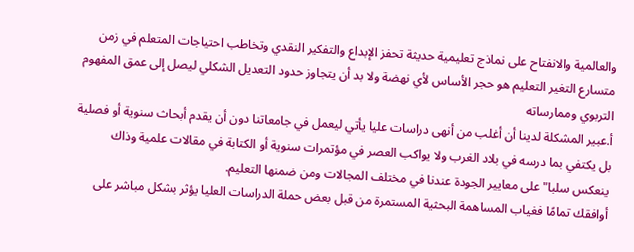والعالمية والانفتاح على نماذج تعليمية حديثة تحفز الإبداع والتفكير النقدي وتخاطب احتياجات المتعلم في زمن متسارع التغير التعليم هو حجر الأساس لأي نهضة ولا بد أن يتجاوز حدود التعديل الشكلي ليصل إلى عمق المفهوم التربوي وممارساته
أ.عبير المشكلة لدينا أن أغلب من أنهى دراسات عليا يأتي ليعمل في جامعاتنا دون أن يقدم أبحاث سنوية أو فصلية بل يكتفي بما درسه في بلاد الغرب ولا يواكب العصر في مؤتمرات سنوية أو الكتابة في مقالات علمية وذاك ينعكس سلبا"على معايير الجودة عندنا في مختلف المجالات ومن ضمنها التعليم.
أوافقك تمامًا فغياب المساهمة البحثية المستمرة من قبل بعض حملة الدراسات العليا يؤثر بشكل مباشر على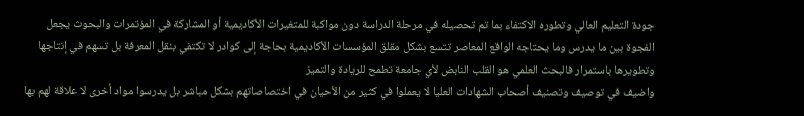جودة التعليم العالي وتطوره الاكتفاء بما تم تحصيله في مرحلة الدراسة دون مواكبة للمتغيرات الأكاديمية أو المشاركة في المؤتمرات والبحوث يجعل الفجوة بين ما يدرس وما يحتاجه الواقع المعاصر تتسع بشكل مقلق المؤسسات الأكاديمية بحاجة إلى كوادر لا تكتفي بنقل المعرفة بل تسهم في إنتاجها وتطويرها باستمرار فالبحث العلمي هو القلب النابض لأي جامعة تطمح للريادة والتميز
واضيف في توصيف وتصنيف أصحاب الشهادات العليا لا يعملوا في كثير من الأحيان في اختصاصاتهم بشكل مباشر بل يدرسوا مواد أخرى لا علاقة لهم بها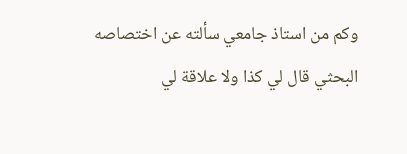وكم من استاذ جامعي سألته عن اختصاصه البحثي قال لي كذا ولا علاقة لي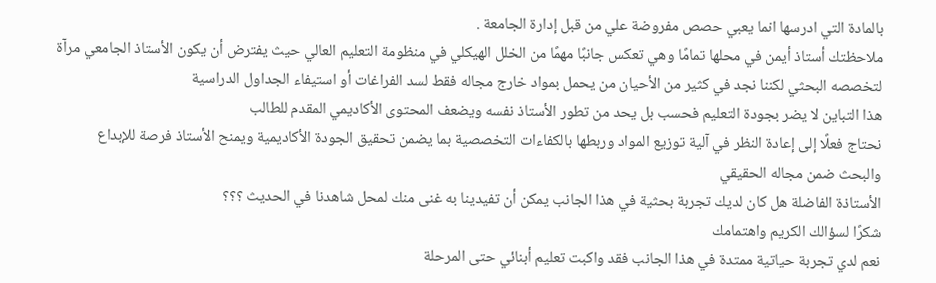بالمادة التي ادرسها انما يعبي حصص مفروضة علي من قبل إدارة الجامعة .
ملاحظتك أستاذ أيمن في محلها تمامًا وهي تعكس جانبًا مهمًا من الخلل الهيكلي في منظومة التعليم العالي حيث يفترض أن يكون الأستاذ الجامعي مرآة لتخصصه البحثي لكننا نجد في كثير من الأحيان من يحمل بمواد خارج مجاله فقط لسد الفراغات أو استيفاء الجداول الدراسية
هذا التباين لا يضر بجودة التعليم فحسب بل يحد من تطور الأستاذ نفسه ويضعف المحتوى الأكاديمي المقدم للطالب
نحتاج فعلًا إلى إعادة النظر في آلية توزيع المواد وربطها بالكفاءات التخصصية بما يضمن تحقيق الجودة الأكاديمية ويمنح الأستاذ فرصة للإبداع والبحث ضمن مجاله الحقيقي
الأستاذة الفاضلة هل كان لديك تجربة بحثية في هذا الجانب يمكن أن تفيدينا به غنى منك لمحل شاهدنا في الحديث ؟؟؟
شكرًا لسؤالك الكريم واهتمامك
نعم لدي تجربة حياتية ممتدة في هذا الجانب فقد واكبت تعليم أبنائي حتى المرحلة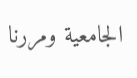الجامعية ومررنا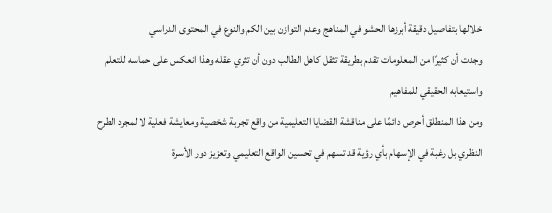خلالها بتفاصيل دقيقة أبرزها الحشو في المناهج وعدم التوازن بين الكم والنوع في المحتوى الدراسي
وجدت أن كثيرًا من المعلومات تقدم بطريقة تثقل كاهل الطالب دون أن تثري عقله وهذا انعكس على حماسه للتعلم واستيعابه الحقيقي للمفاهيم
ومن هذا المنطلق أحرص دائمًا على مناقشة القضايا التعليمية من واقع تجربة شخصية ومعايشة فعلية لا لمجرد الطرح النظري بل رغبة في الإسهام بأي رؤية قد تسهم في تحسين الواقع التعليمي وتعزيز دور الأسرة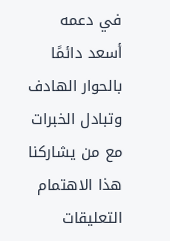في دعمه
أسعد دائمًا بالحوار الهادف وتبادل الخبرات مع من يشاركنا هذا الاهتمام
التعليقات